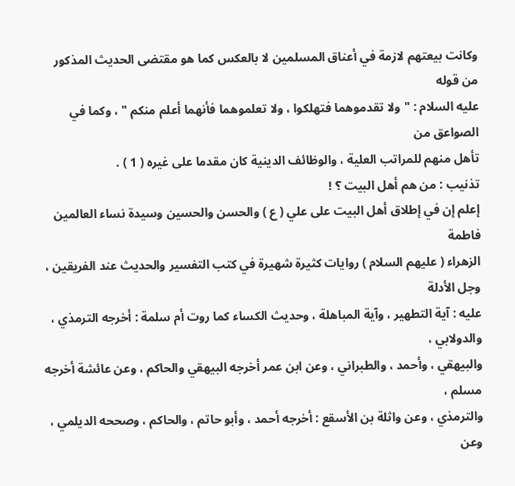وكانت بيعتهم لازمة في أعناق المسلمين لا بالعكس كما هو مقتضى الحديث المذكور من قوله
عليه السلام : " ولا تقدموهما فتهلكوا ، ولا تعلموهما فأنهما أعلم منكم " ، وكما في الصواعق من
تأهل منهم للمراتب العلية ، والوظائف الدينية كان مقدما على غيره ( 1 ) .
تذنيب : من هم أهل البيت ؟ !
إعلم إن في إطلاق أهل البيت على علي ( ع ) والحسن والحسين وسيدة نساء العالمين فاطمة
الزهراء ( عليهم السلام ) روايات كثيرة شهيرة في كتب التفسير والحديث عند الفريقين ، وجل الأدلة
عليه : آية التطهير ، وآية المباهلة ، وحديث الكساء كما روت أم سلمة : أخرجه الترمذي ، والدولابي ،
والبيهقي ، وأحمد ، والطبراني ، وعن ابن عمر أخرجه البيهقي والحاكم ، وعن عائشة أخرجه مسلم ،
والترمذي ، وعن واثلة بن الأسقع : أخرجه أحمد ، وأبو حاتم ، والحاكم ، وصححه الديلمي ، وعن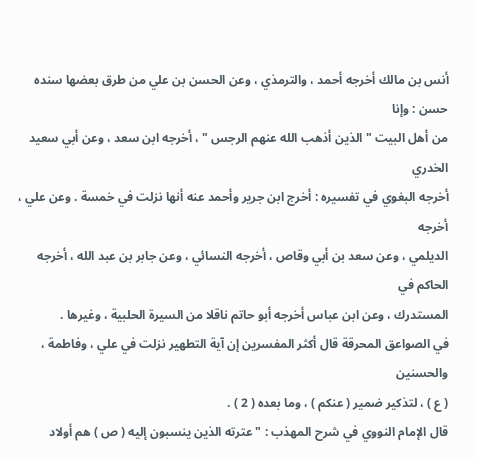أنس بن مالك أخرجه أحمد ، والترمذي ، وعن الحسن بن علي من طرق بعضها سنده حسن : وإنا
من أهل البيت " الذين أذهب الله عنهم الرجس " ، أخرجه ابن سعد ، وعن أبي سعيد الخدري
أخرجه البغوي في تفسيره : أخرج ابن جرير وأحمد عنه أنها نزلت في خمسة . وعن علي ، أخرجه
الديلمي ، وعن سعد بن أبي وقاص ، أخرجه النسائي ، وعن جابر بن عبد الله ، أخرجه الحاكم في
المستدرك ، وعن ابن عباس أخرجه أبو حاتم ناقلا من السيرة الحلبية ، وغيرها .
في الصواعق المحرقة قال أكثر المفسرين إن آية التطهير نزلت في علي ، وفاطمة ، والحسنين
( ع ) ، لتذكير ضمير ( عنكم ) ، وما بعده ( 2 ) .
قال الإمام النووي في شرح المهذب : " عترته الذين ينسبون إليه ( ص ) هم أولاد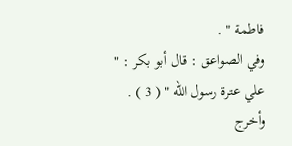فاطمة " .
وفي الصواعق : قال أبو بكر : " علي عترة رسول الله " ( 3 ) .
وأخرج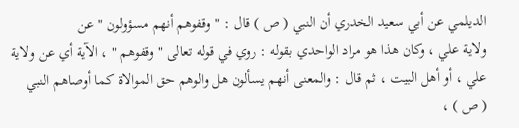الديلمي عن أبي سعيد الخدري أن النبي ( ص ) قال : " وقفوهم أنهم مسؤولون " عن
ولاية علي ، وكان هذا هو مراد الواحدي بقوله : روي في قوله تعالى " وقفوهم " ، الآية أي عن ولاية
علي ، أو أهل البيت ، ثم قال : والمعنى أنهم يسألون هل والوهم حق الموالاة كما أوصاهم النبي
( ص ) ،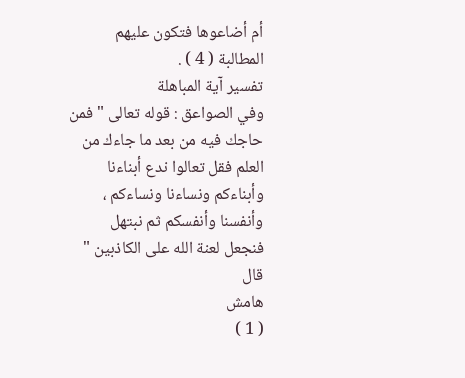أم أضاعوها فتكون عليهم المطالبة ( 4 ) .
تفسير آية المباهلة
وفي الصواعق : قوله تعالى " فمن حاجك فيه من بعد ما جاءك من العلم فقل تعالوا ندع أبناءنا
وأبناءكم ونساءنا ونساءكم ، وأنفسنا وأنفسكم ثم نبتهل فنجعل لعنة الله على الكاذبين " قال
هامش
( 1 )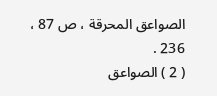الصواعق المحرقة ، ص 87 ، 236 .
( 2 ) الصواعق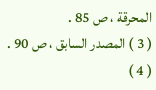المحرقة ، ص 85 .
( 3 ) المصدر السابق ، ص 90 .
( 4 )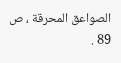الصواعق المحرقة ، ص 89 .